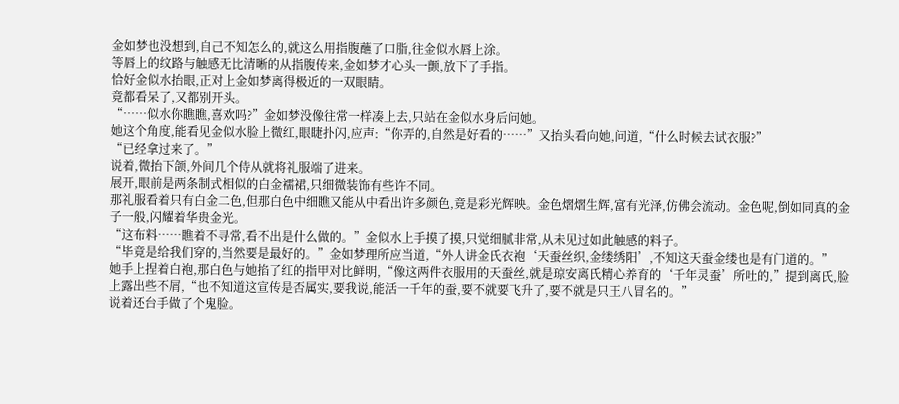金如梦也没想到,自己不知怎么的,就这么用指腹蘸了口脂,往金似水唇上涂。
等唇上的纹路与触感无比清晰的从指腹传来,金如梦才心头一颤,放下了手指。
恰好金似水抬眼,正对上金如梦离得极近的一双眼睛。
竟都看呆了,又都别开头。
“……似水你瞧瞧,喜欢吗?”金如梦没像往常一样凑上去,只站在金似水身后问她。
她这个角度,能看见金似水脸上微红,眼睫扑闪,应声:“你弄的,自然是好看的……”又抬头看向她,问道,“什么时候去试衣服?”
“已经拿过来了。”
说着,微抬下颌,外间几个侍从就将礼服端了进来。
展开,眼前是两条制式相似的白金襦裙,只细微装饰有些许不同。
那礼服看着只有白金二色,但那白色中细瞧又能从中看出许多颜色,竟是彩光辉映。金色熠熠生辉,富有光泽,仿佛会流动。金色呢,倒如同真的金子一般,闪耀着华贵金光。
“这布料……瞧着不寻常,看不出是什么做的。”金似水上手摸了摸,只觉细腻非常,从未见过如此触感的料子。
“毕竟是给我们穿的,当然要是最好的。”金如梦理所应当道,“外人讲金氏衣袍‘天蚕丝织,金缕绣阳’,不知这天蚕金缕也是有门道的。”
她手上捏着白袍,那白色与她掐了红的指甲对比鲜明,“像这两件衣服用的天蚕丝,就是琼安离氏精心养育的‘千年灵蚕’所吐的,”提到离氏,脸上露出些不屑,“也不知道这宣传是否属实,要我说,能活一千年的蚕,要不就要飞升了,要不就是只王八冒名的。”
说着还台手做了个鬼脸。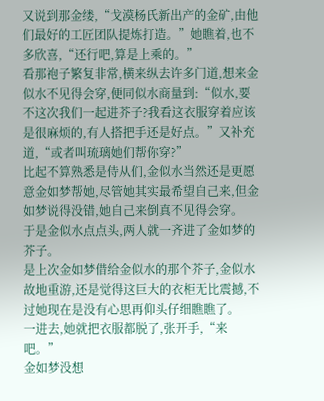又说到那金缕,“戈漠杨氏新出产的金矿,由他们最好的工匠团队提炼打造。”她瞧着,也不多欣喜,“还行吧,算是上乘的。”
看那袍子繁复非常,横来纵去许多门道,想来金似水不见得会穿,便同似水商量到:“似水,要不这次我们一起进芥子?我看这衣服穿着应该是很麻烦的,有人搭把手还是好点。”又补充道,“或者叫琉璃她们帮你穿?”
比起不算熟悉是侍从们,金似水当然还是更愿意金如梦帮她,尽管她其实最希望自己来,但金如梦说得没错,她自己来倒真不见得会穿。
于是金似水点点头,两人就一齐进了金如梦的芥子。
是上次金如梦借给金似水的那个芥子,金似水故地重游,还是觉得这巨大的衣柜无比震撼,不过她现在是没有心思再仰头仔细瞧瞧了。
一进去,她就把衣服都脱了,张开手,“来吧。”
金如梦没想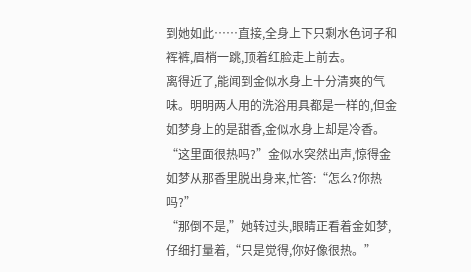到她如此……直接,全身上下只剩水色诃子和裈裤,眉梢一跳,顶着红脸走上前去。
离得近了,能闻到金似水身上十分清爽的气味。明明两人用的洗浴用具都是一样的,但金如梦身上的是甜香,金似水身上却是冷香。
“这里面很热吗?”金似水突然出声,惊得金如梦从那香里脱出身来,忙答:“怎么?你热吗?”
“那倒不是,”她转过头,眼睛正看着金如梦,仔细打量着,“只是觉得,你好像很热。”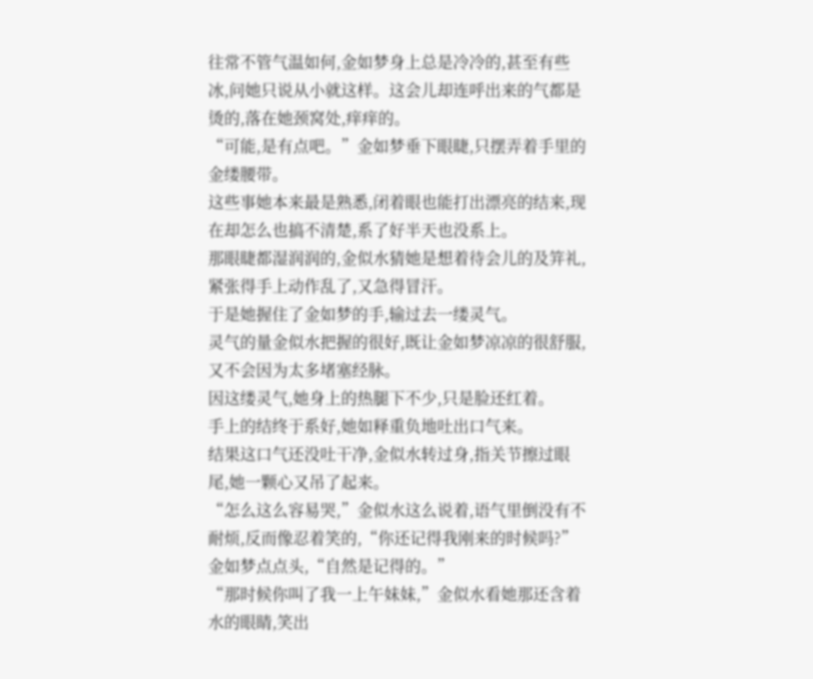往常不管气温如何,金如梦身上总是冷冷的,甚至有些冰,问她只说从小就这样。这会儿却连呼出来的气都是烫的,落在她颈窝处,痒痒的。
“可能,是有点吧。”金如梦垂下眼睫,只摆弄着手里的金缕腰带。
这些事她本来最是熟悉,闭着眼也能打出漂亮的结来,现在却怎么也搞不清楚,系了好半天也没系上。
那眼睫都湿润润的,金似水猜她是想着待会儿的及笄礼,紧张得手上动作乱了,又急得冒汗。
于是她握住了金如梦的手,输过去一缕灵气。
灵气的量金似水把握的很好,既让金如梦凉凉的很舒服,又不会因为太多堵塞经脉。
因这缕灵气,她身上的热腿下不少,只是脸还红着。
手上的结终于系好,她如释重负地吐出口气来。
结果这口气还没吐干净,金似水转过身,指关节擦过眼尾,她一颗心又吊了起来。
“怎么这么容易哭,”金似水这么说着,语气里倒没有不耐烦,反而像忍着笑的,“你还记得我刚来的时候吗?”
金如梦点点头,“自然是记得的。”
“那时候你叫了我一上午妹妹,”金似水看她那还含着水的眼睛,笑出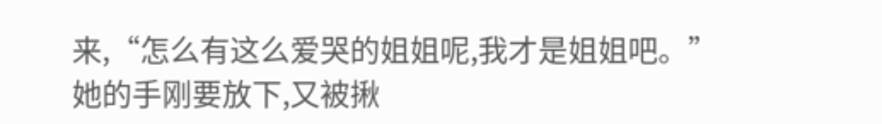来,“怎么有这么爱哭的姐姐呢,我才是姐姐吧。”
她的手刚要放下,又被揪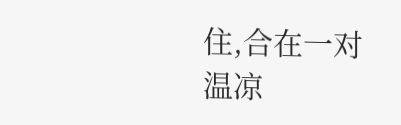住,合在一对温凉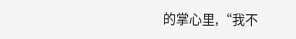的掌心里,“我不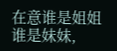在意谁是姐姐谁是妹妹,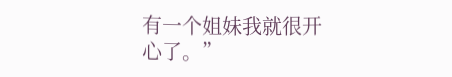有一个姐妹我就很开心了。”